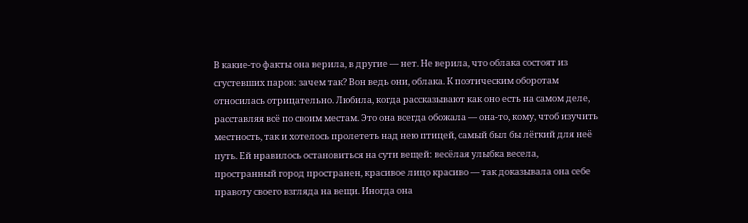В какие-то факты она верила, в другие — нет. Не верила, что облака состоят из сгустевших паров: зачем так? Вон ведь они, облака. К поэтическим оборотам относилась отрицательно. Любила, когда рассказывают как оно есть на самом деле, расставляя всё по своим местам. Это она всегда обожала — она-то, кому, чтоб изучить местность, так и хотелось пролететь над нею птицей, самый был бы лёгкий для неё путь. Ей нравилось остановиться на сути вещей: весёлая улыбка весела, пространный город пространен, красивое лицо красиво — так доказывала она себе правоту своего взгляда на вещи. Иногда она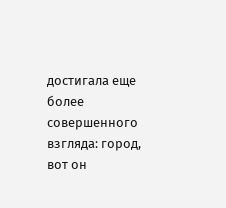достигала еще более совершенного взгляда: город, вот он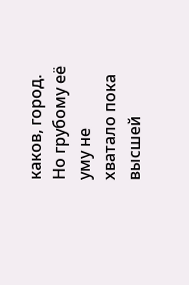каков, город. Но грубому её уму не хватало пока высшей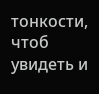тонкости, чтоб увидеть и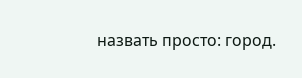назвать просто: город.